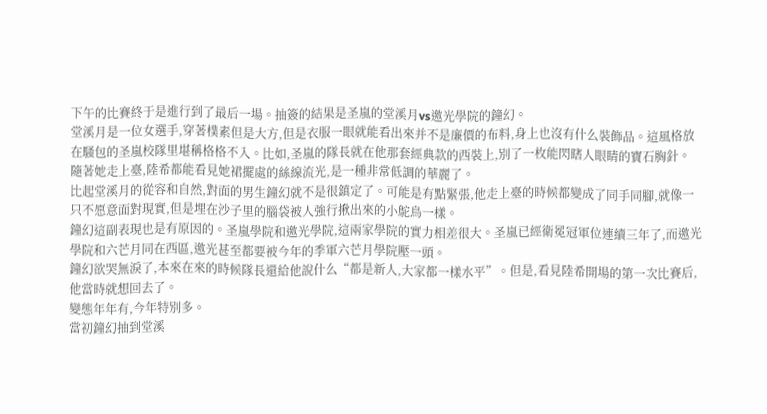下午的比賽終于是進行到了最后一場。抽簽的結果是圣嵐的堂溪月vs邀光學院的鐘幻。
堂溪月是一位女選手,穿著樸素但是大方,但是衣服一眼就能看出來并不是廉價的布料,身上也沒有什么裝飾品。這風格放在騷包的圣嵐校隊里堪稱格格不入。比如,圣嵐的隊長就在他那套經典款的西裝上,別了一枚能閃瞎人眼睛的寶石胸針。
隨著她走上臺,陸希都能看見她裙擺處的絲線流光,是一種非常低調的華麗了。
比起堂溪月的從容和自然,對面的男生鐘幻就不是很鎮定了。可能是有點緊張,他走上臺的時候都變成了同手同腳,就像一只不愿意面對現實,但是埋在沙子里的腦袋被人強行揪出來的小鴕鳥一樣。
鐘幻這副表現也是有原因的。圣嵐學院和邀光學院,這兩家學院的實力相差很大。圣嵐已經衛冕冠軍位連續三年了,而邀光學院和六芒月同在西區,邀光甚至都要被今年的季軍六芒月學院壓一頭。
鐘幻欲哭無淚了,本來在來的時候隊長還給他說什么“都是新人,大家都一樣水平”。但是,看見陸希開場的第一次比賽后,他當時就想回去了。
變態年年有,今年特別多。
當初鐘幻抽到堂溪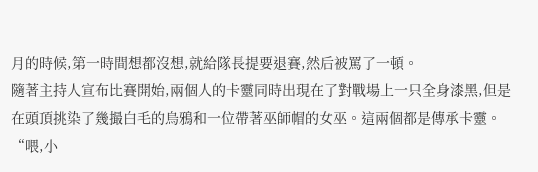月的時候,第一時間想都沒想,就給隊長提要退賽,然后被罵了一頓。
隨著主持人宣布比賽開始,兩個人的卡靈同時出現在了對戰場上一只全身漆黑,但是在頭頂挑染了幾撮白毛的烏鴉和一位帶著巫師帽的女巫。這兩個都是傳承卡靈。
“喂,小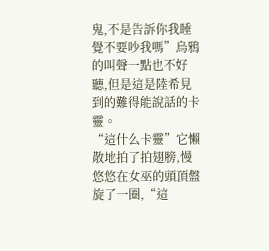鬼,不是告訴你我睡覺不要吵我嗎”烏鴉的叫聲一點也不好聽,但是這是陸希見到的難得能說話的卡靈。
“這什么卡靈”它懶散地拍了拍翅膀,慢悠悠在女巫的頭頂盤旋了一圈,“這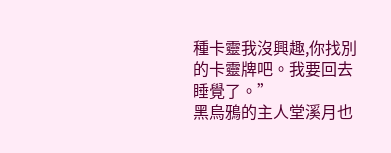種卡靈我沒興趣,你找別的卡靈牌吧。我要回去睡覺了。”
黑烏鴉的主人堂溪月也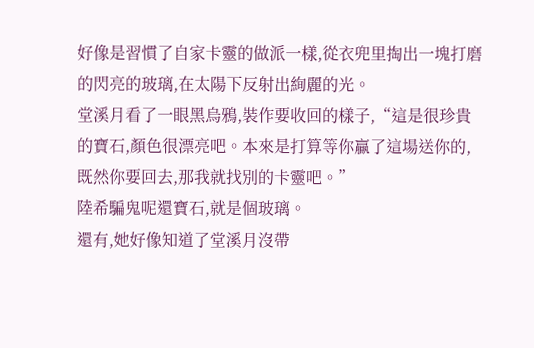好像是習慣了自家卡靈的做派一樣,從衣兜里掏出一塊打磨的閃亮的玻璃,在太陽下反射出絢麗的光。
堂溪月看了一眼黑烏鴉,裝作要收回的樣子,“這是很珍貴的寶石,顏色很漂亮吧。本來是打算等你贏了這場送你的,既然你要回去,那我就找別的卡靈吧。”
陸希騙鬼呢還寶石,就是個玻璃。
還有,她好像知道了堂溪月沒帶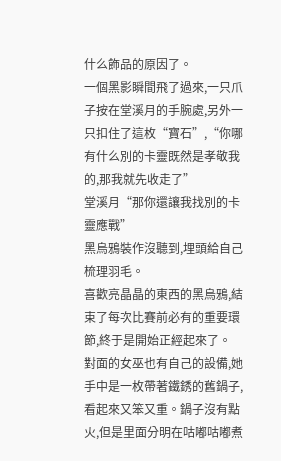什么飾品的原因了。
一個黑影瞬間飛了過來,一只爪子按在堂溪月的手腕處,另外一只扣住了這枚“寶石”,“你哪有什么別的卡靈既然是孝敬我的,那我就先收走了”
堂溪月“那你還讓我找別的卡靈應戰”
黑烏鴉裝作沒聽到,埋頭給自己梳理羽毛。
喜歡亮晶晶的東西的黑烏鴉,結束了每次比賽前必有的重要環節,終于是開始正經起來了。
對面的女巫也有自己的設備,她手中是一枚帶著鐵銹的舊鍋子,看起來又笨又重。鍋子沒有點火,但是里面分明在咕嘟咕嘟煮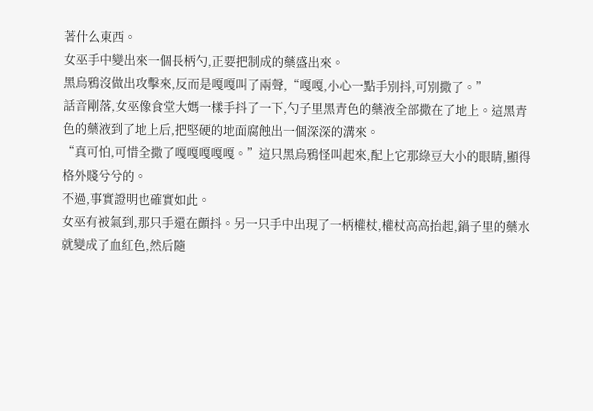著什么東西。
女巫手中變出來一個長柄勺,正要把制成的藥盛出來。
黑烏鴉沒做出攻擊來,反而是嘎嘎叫了兩聲,“嘎嘎,小心一點手別抖,可別撒了。”
話音剛落,女巫像食堂大媽一樣手抖了一下,勺子里黑青色的藥液全部撒在了地上。這黑青色的藥液到了地上后,把堅硬的地面腐蝕出一個深深的溝來。
“真可怕,可惜全撒了嘎嘎嘎嘎嘎。”這只黑烏鴉怪叫起來,配上它那綠豆大小的眼睛,顯得格外賤兮兮的。
不過,事實證明也確實如此。
女巫有被氣到,那只手還在顫抖。另一只手中出現了一柄權杖,權杖高高抬起,鍋子里的藥水就變成了血紅色,然后隨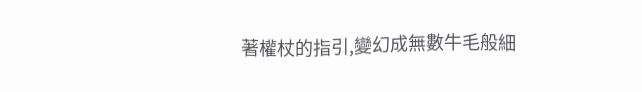著權杖的指引,變幻成無數牛毛般細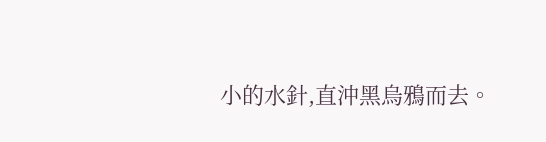小的水針,直沖黑烏鴉而去。